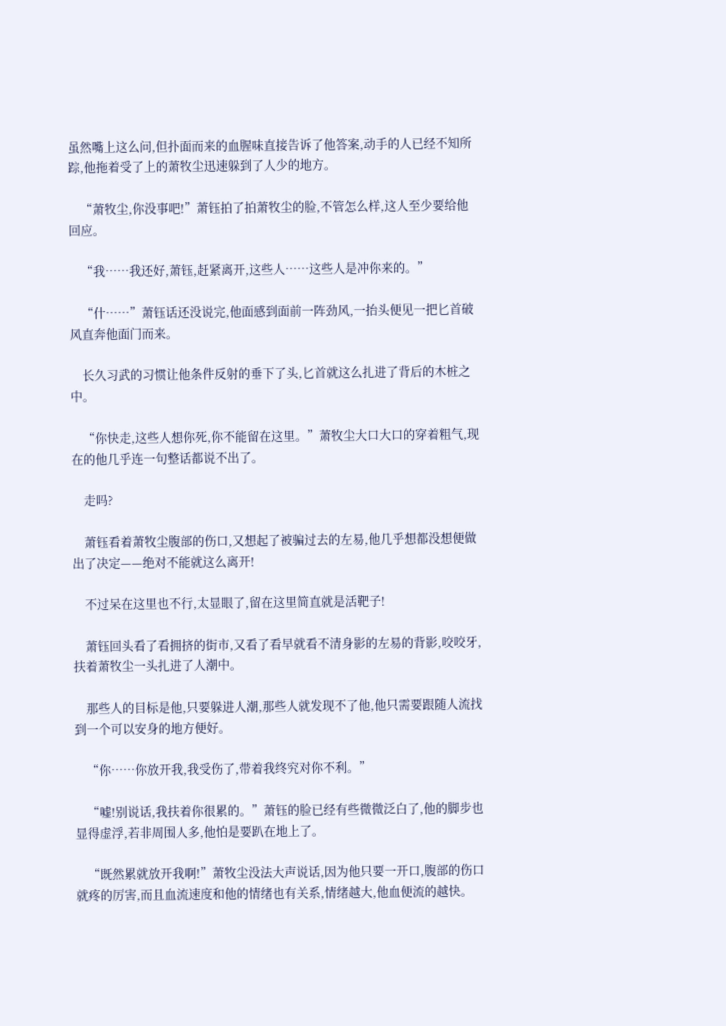虽然嘴上这么问,但扑面而来的血腥味直接告诉了他答案,动手的人已经不知所踪,他拖着受了上的萧牧尘迅速躲到了人少的地方。

    “萧牧尘,你没事吧!”萧钰拍了拍萧牧尘的脸,不管怎么样,这人至少要给他回应。

    “我……我还好,萧钰,赶紧离开,这些人……这些人是冲你来的。”

    “什……”萧钰话还没说完,他面感到面前一阵劲风,一抬头便见一把匕首破风直奔他面门而来。

    长久习武的习惯让他条件反射的垂下了头,匕首就这么扎进了背后的木桩之中。

    “你快走,这些人想你死,你不能留在这里。”萧牧尘大口大口的穿着粗气,现在的他几乎连一句整话都说不出了。

    走吗?

    萧钰看着萧牧尘腹部的伤口,又想起了被骗过去的左易,他几乎想都没想便做出了决定——绝对不能就这么离开!

    不过呆在这里也不行,太显眼了,留在这里简直就是活靶子!

    萧钰回头看了看拥挤的街市,又看了看早就看不清身影的左易的背影,咬咬牙,扶着萧牧尘一头扎进了人潮中。

    那些人的目标是他,只要躲进人潮,那些人就发现不了他,他只需要跟随人流找到一个可以安身的地方便好。

    “你……你放开我,我受伤了,带着我终究对你不利。”

    “嘘!别说话,我扶着你很累的。”萧钰的脸已经有些微微泛白了,他的脚步也显得虚浮,若非周围人多,他怕是要趴在地上了。

    “既然累就放开我啊!”萧牧尘没法大声说话,因为他只要一开口,腹部的伤口就疼的厉害,而且血流速度和他的情绪也有关系,情绪越大,他血便流的越快。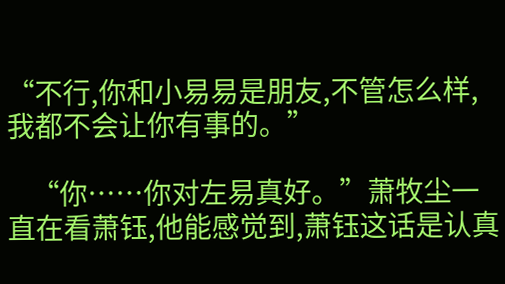“不行,你和小易易是朋友,不管怎么样,我都不会让你有事的。”

    “你……你对左易真好。”萧牧尘一直在看萧钰,他能感觉到,萧钰这话是认真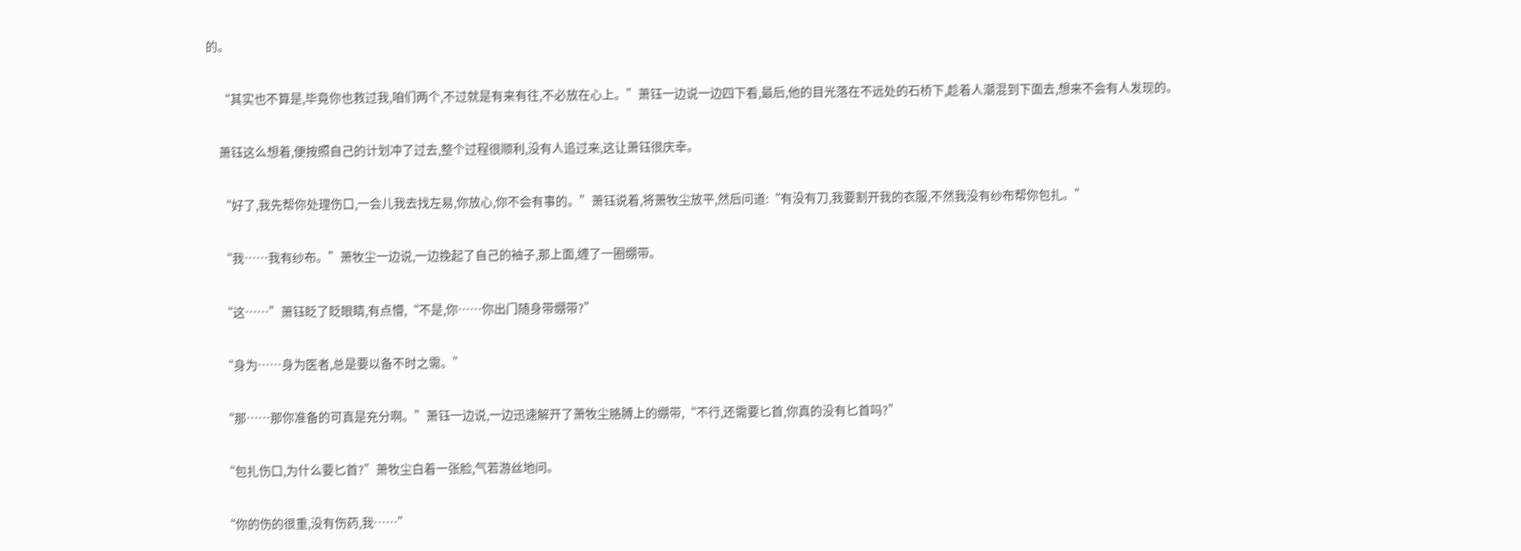的。

    “其实也不算是,毕竟你也救过我,咱们两个,不过就是有来有往,不必放在心上。”萧钰一边说一边四下看,最后,他的目光落在不远处的石桥下,趁着人潮混到下面去,想来不会有人发现的。

    萧钰这么想着,便按照自己的计划冲了过去,整个过程很顺利,没有人追过来,这让萧钰很庆幸。

    “好了,我先帮你处理伤口,一会儿我去找左易,你放心,你不会有事的。”萧钰说着,将萧牧尘放平,然后问道:“有没有刀,我要割开我的衣服,不然我没有纱布帮你包扎。”

    “我……我有纱布。”萧牧尘一边说,一边挽起了自己的袖子,那上面,缠了一圈绷带。

    “这……”萧钰眨了眨眼睛,有点懵,“不是,你……你出门随身带绷带?”

    “身为……身为医者,总是要以备不时之需。”

    “那……那你准备的可真是充分啊。”萧钰一边说,一边迅速解开了萧牧尘胳膊上的绷带,“不行,还需要匕首,你真的没有匕首吗?”

    “包扎伤口,为什么要匕首?”萧牧尘白着一张脸,气若游丝地问。

    “你的伤的很重,没有伤药,我……”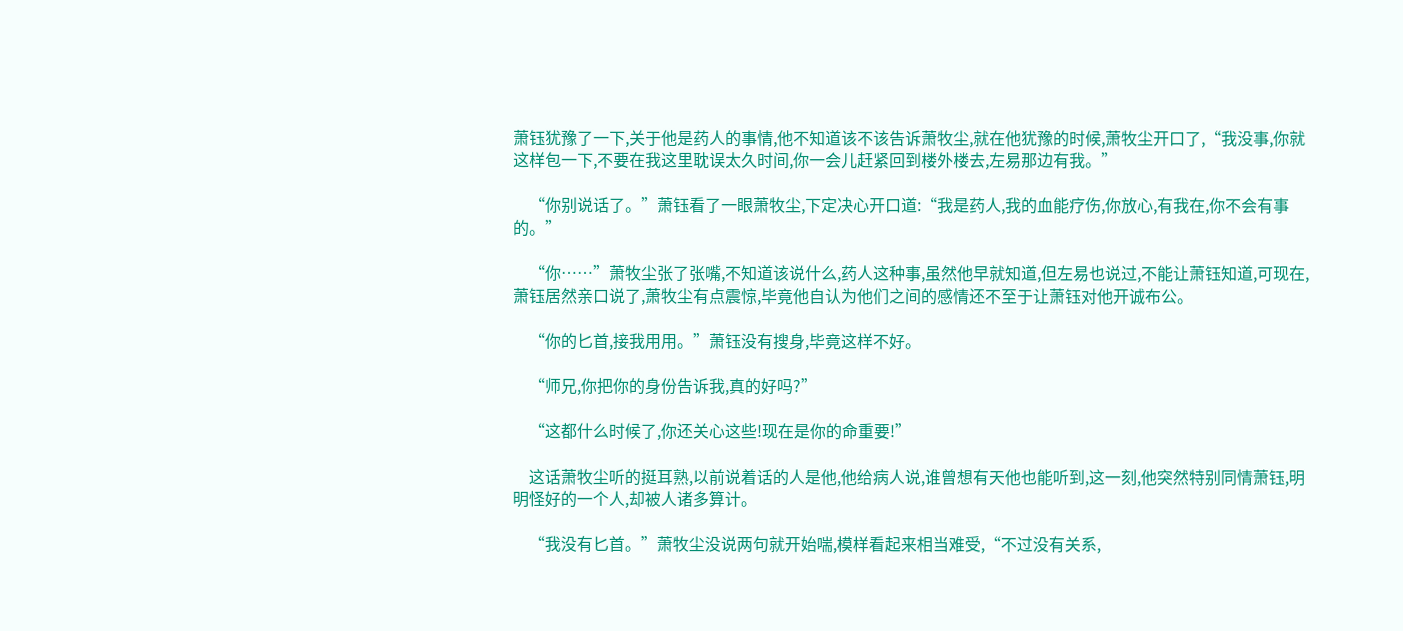萧钰犹豫了一下,关于他是药人的事情,他不知道该不该告诉萧牧尘,就在他犹豫的时候,萧牧尘开口了,“我没事,你就这样包一下,不要在我这里耽误太久时间,你一会儿赶紧回到楼外楼去,左易那边有我。”

    “你别说话了。”萧钰看了一眼萧牧尘,下定决心开口道:“我是药人,我的血能疗伤,你放心,有我在,你不会有事的。”

    “你……”萧牧尘张了张嘴,不知道该说什么,药人这种事,虽然他早就知道,但左易也说过,不能让萧钰知道,可现在,萧钰居然亲口说了,萧牧尘有点震惊,毕竟他自认为他们之间的感情还不至于让萧钰对他开诚布公。

    “你的匕首,接我用用。”萧钰没有搜身,毕竟这样不好。

    “师兄,你把你的身份告诉我,真的好吗?”

    “这都什么时候了,你还关心这些!现在是你的命重要!”

    这话萧牧尘听的挺耳熟,以前说着话的人是他,他给病人说,谁曾想有天他也能听到,这一刻,他突然特别同情萧钰,明明怪好的一个人,却被人诸多算计。

    “我没有匕首。”萧牧尘没说两句就开始喘,模样看起来相当难受,“不过没有关系,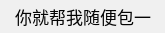你就帮我随便包一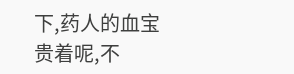下,药人的血宝贵着呢,不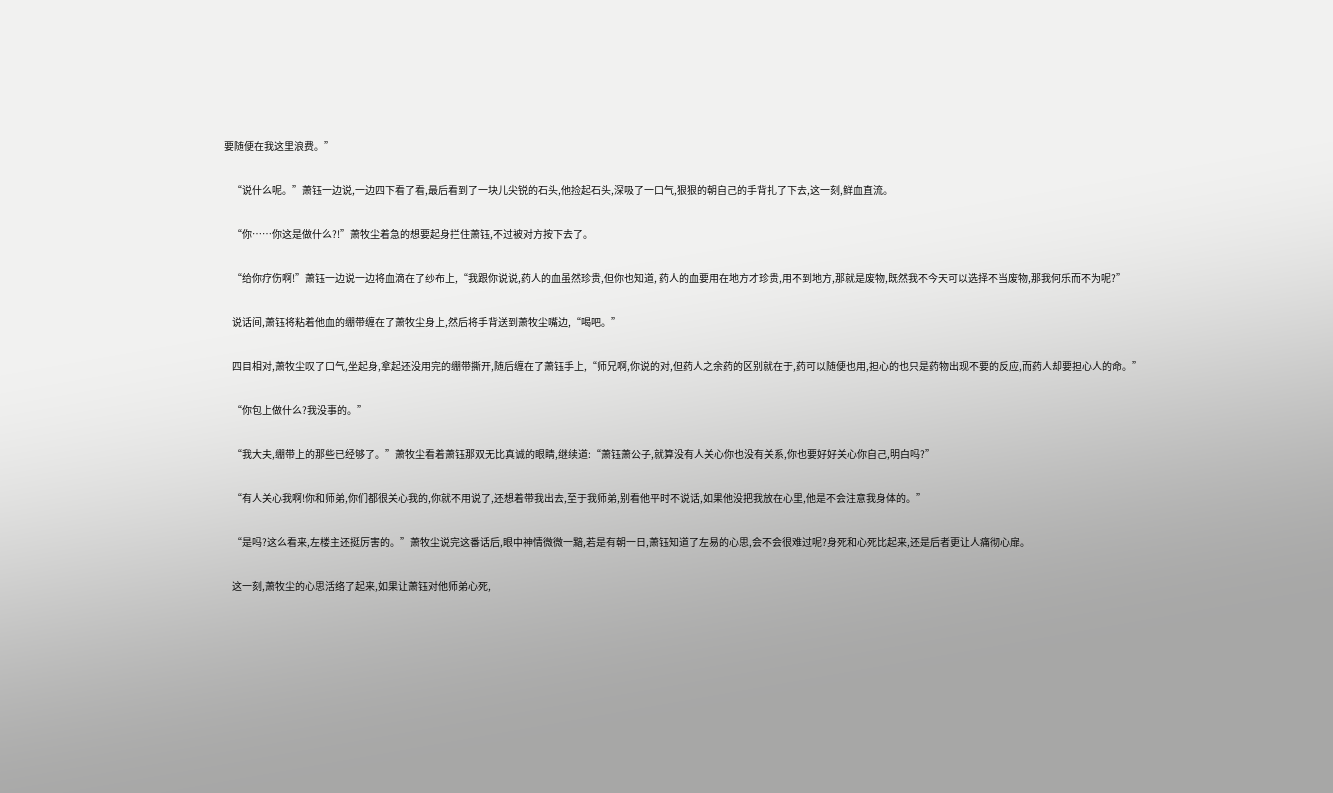要随便在我这里浪费。”

    “说什么呢。”萧钰一边说,一边四下看了看,最后看到了一块儿尖锐的石头,他捡起石头,深吸了一口气,狠狠的朝自己的手背扎了下去,这一刻,鲜血直流。

    “你……你这是做什么?!”萧牧尘着急的想要起身拦住萧钰,不过被对方按下去了。

    “给你疗伤啊!”萧钰一边说一边将血滴在了纱布上,“我跟你说说,药人的血虽然珍贵,但你也知道, 药人的血要用在地方才珍贵,用不到地方,那就是废物,既然我不今天可以选择不当废物,那我何乐而不为呢?”

    说话间,萧钰将粘着他血的绷带缠在了萧牧尘身上,然后将手背送到萧牧尘嘴边,“喝吧。”

    四目相对,萧牧尘叹了口气,坐起身,拿起还没用完的绷带撕开,随后缠在了萧钰手上,“师兄啊,你说的对,但药人之余药的区别就在于,药可以随便也用,担心的也只是药物出现不要的反应,而药人却要担心人的命。”

    “你包上做什么?我没事的。”

    “我大夫,绷带上的那些已经够了。”萧牧尘看着萧钰那双无比真诚的眼睛,继续道:“萧钰萧公子,就算没有人关心你也没有关系,你也要好好关心你自己,明白吗?”

    “有人关心我啊!你和师弟,你们都很关心我的,你就不用说了,还想着带我出去,至于我师弟,别看他平时不说话,如果他没把我放在心里,他是不会注意我身体的。”

    “是吗?这么看来,左楼主还挺厉害的。”萧牧尘说完这番话后,眼中神情微微一黯,若是有朝一日,萧钰知道了左易的心思,会不会很难过呢?身死和心死比起来,还是后者更让人痛彻心扉。

    这一刻,萧牧尘的心思活络了起来,如果让萧钰对他师弟心死,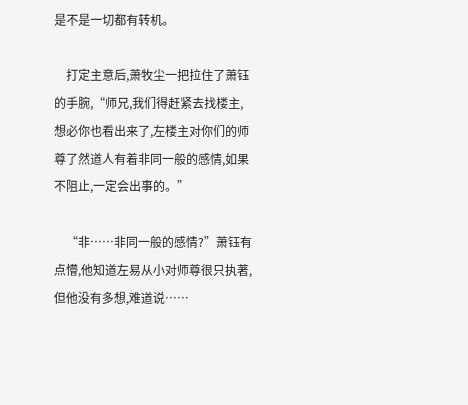是不是一切都有转机。

    打定主意后,萧牧尘一把拉住了萧钰的手腕,“师兄,我们得赶紧去找楼主,想必你也看出来了,左楼主对你们的师尊了然道人有着非同一般的感情,如果不阻止,一定会出事的。”

    “非……非同一般的感情?”萧钰有点懵,他知道左易从小对师尊很只执著,但他没有多想,难道说……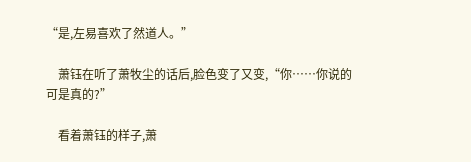“是,左易喜欢了然道人。”

    萧钰在听了萧牧尘的话后,脸色变了又变,“你……你说的可是真的?”

    看着萧钰的样子,萧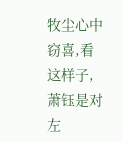牧尘心中窃喜,看这样子,萧钰是对左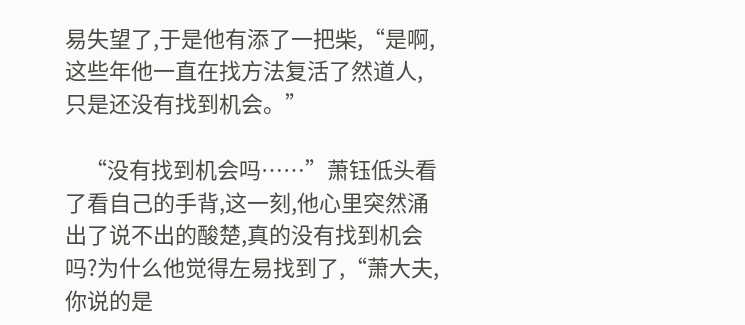易失望了,于是他有添了一把柴,“是啊,这些年他一直在找方法复活了然道人,只是还没有找到机会。”

    “没有找到机会吗……”萧钰低头看了看自己的手背,这一刻,他心里突然涌出了说不出的酸楚,真的没有找到机会吗?为什么他觉得左易找到了,“萧大夫,你说的是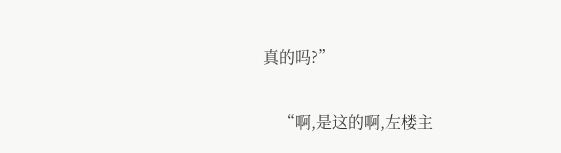真的吗?”

    “啊,是这的啊,左楼主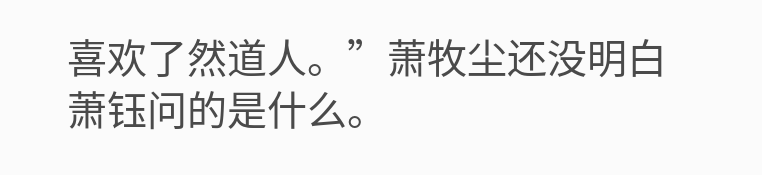喜欢了然道人。”萧牧尘还没明白萧钰问的是什么。